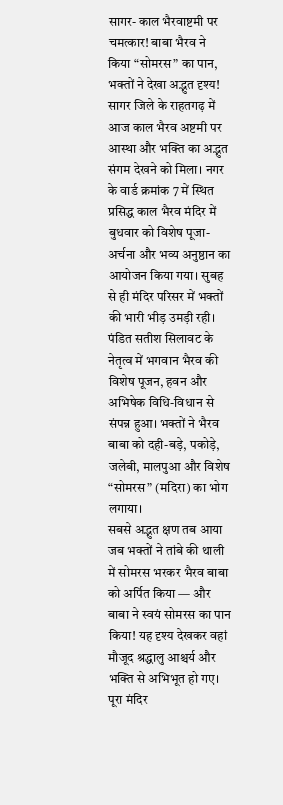सागर- काल भैरवाष्टमी पर चमत्कार! बाबा भैरव ने किया “सोमरस” का पान, भक्तों ने देखा अद्भुत दृश्य!
सागर जिले के राहतगढ़ में आज काल भैरव अष्टमी पर आस्था और भक्ति का अद्भुत संगम देखने को मिला। नगर के वार्ड क्रमांक 7 में स्थित प्रसिद्ध काल भैरव मंदिर में बुधवार को विशेष पूजा-अर्चना और भव्य अनुष्ठान का आयोजन किया गया। सुबह से ही मंदिर परिसर में भक्तों की भारी भीड़ उमड़ी रही। पंडित सतीश सिलावट के नेतृत्व में भगवान भैरव की विशेष पूजन, हवन और अभिषेक विधि-विधान से संपन्न हुआ। भक्तों ने भैरव बाबा को दही-बड़े, पकोड़े, जलेबी, मालपुआ और विशेष “सोमरस” (मदिरा) का भोग लगाया।
सबसे अद्भुत क्षण तब आया जब भक्तों ने तांबे की थाली में सोमरस भरकर भैरव बाबा को अर्पित किया — और बाबा ने स्वयं सोमरस का पान किया! यह दृश्य देखकर वहां मौजूद श्रद्धालु आश्चर्य और भक्ति से अभिभूत हो गए। पूरा मंदिर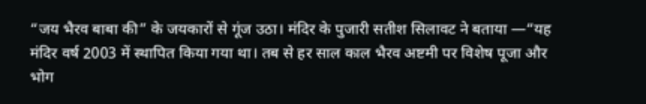“जय भैरव बाबा की” के जयकारों से गूंज उठा। मंदिर के पुजारी सतीश सिलावट ने बताया —“यह मंदिर वर्ष 2003 में स्थापित किया गया था। तब से हर साल काल भैरव अष्टमी पर विशेष पूजा और भोग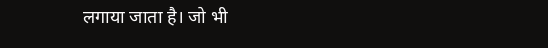लगाया जाता है। जो भी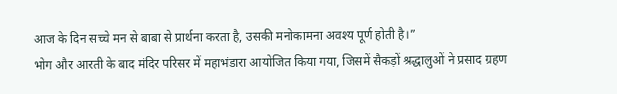आज के दिन सच्चे मन से बाबा से प्रार्थना करता है, उसकी मनोकामना अवश्य पूर्ण होती है।”
भोग और आरती के बाद मंदिर परिसर में महाभंडारा आयोजित किया गया, जिसमें सैकड़ों श्रद्धालुओं ने प्रसाद ग्रहण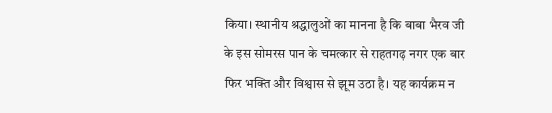किया। स्थानीय श्रद्धालुओं का मानना है कि बाबा भैरव जी के इस सोमरस पान के चमत्कार से राहतगढ़ नगर एक बार फिर भक्ति और विश्वास से झूम उठा है। यह कार्यक्रम न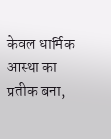केवल धार्मिक आस्था का प्रतीक बना,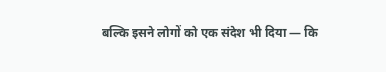बल्कि इसने लोगों को एक संदेश भी दिया — कि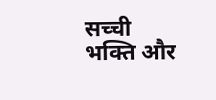सच्ची भक्ति और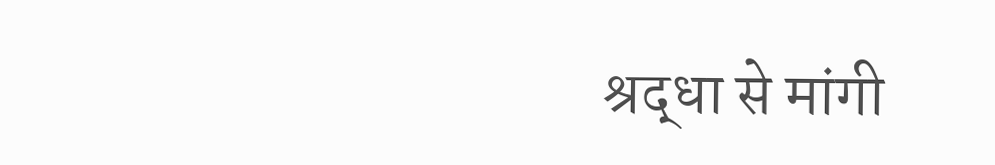श्रद्धा से मांगी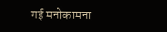गई मनोकामना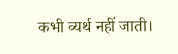कभी व्यर्थ नहीं जाती।